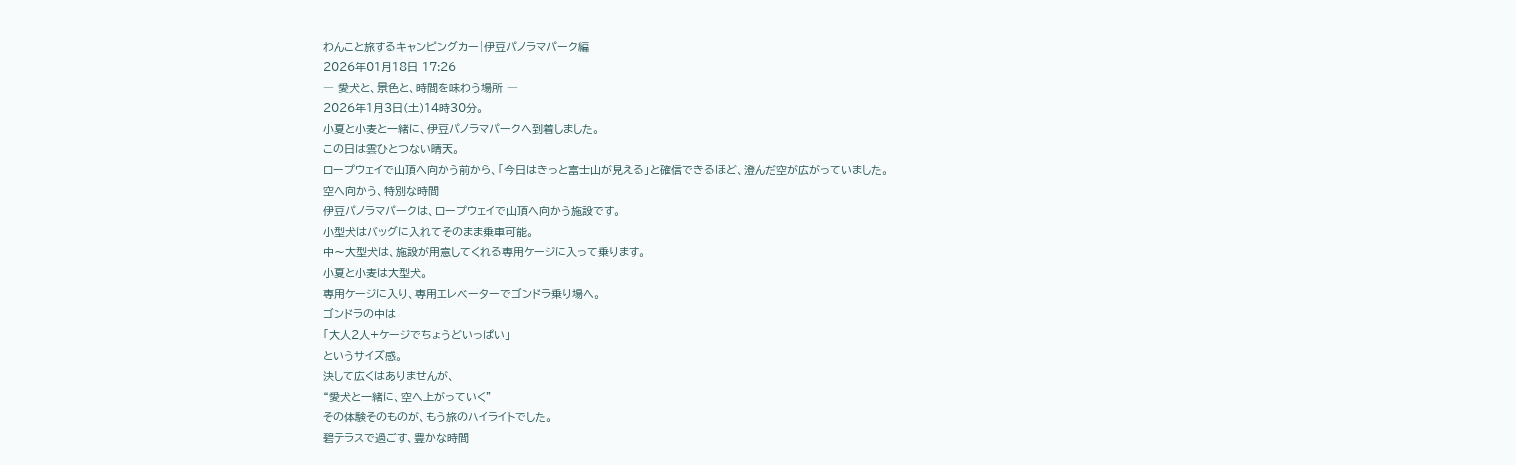わんこと旅するキャンピングカー|伊豆パノラマパーク編
2026年01月18日 17:26
― 愛犬と、景色と、時間を味わう場所 ―
2026年1月3日(土)14時30分。
小夏と小麦と一緒に、伊豆パノラマパークへ到着しました。
この日は雲ひとつない晴天。
ロープウェイで山頂へ向かう前から、「今日はきっと富士山が見える」と確信できるほど、澄んだ空が広がっていました。
空へ向かう、特別な時間
伊豆パノラマパークは、ロープウェイで山頂へ向かう施設です。
小型犬はバッグに入れてそのまま乗車可能。
中〜大型犬は、施設が用意してくれる専用ケージに入って乗ります。
小夏と小麦は大型犬。
専用ケージに入り、専用エレベーターでゴンドラ乗り場へ。
ゴンドラの中は
「大人2人+ケージでちょうどいっぱい」
というサイズ感。
決して広くはありませんが、
“愛犬と一緒に、空へ上がっていく”
その体験そのものが、もう旅のハイライトでした。
碧テラスで過ごす、豊かな時間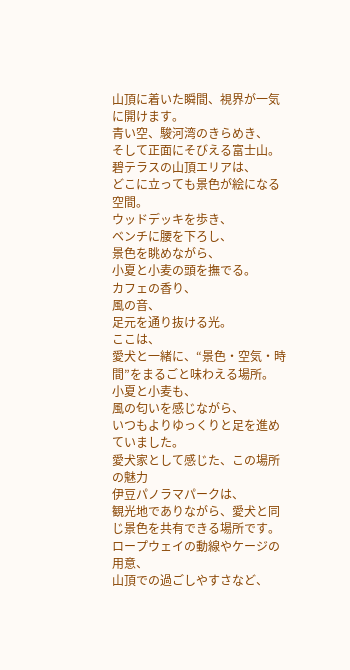山頂に着いた瞬間、視界が一気に開けます。
青い空、駿河湾のきらめき、
そして正面にそびえる富士山。
碧テラスの山頂エリアは、
どこに立っても景色が絵になる空間。
ウッドデッキを歩き、
ベンチに腰を下ろし、
景色を眺めながら、
小夏と小麦の頭を撫でる。
カフェの香り、
風の音、
足元を通り抜ける光。
ここは、
愛犬と一緒に、“景色・空気・時間”をまるごと味わえる場所。
小夏と小麦も、
風の匂いを感じながら、
いつもよりゆっくりと足を進めていました。
愛犬家として感じた、この場所の魅力
伊豆パノラマパークは、
観光地でありながら、愛犬と同じ景色を共有できる場所です。
ロープウェイの動線やケージの用意、
山頂での過ごしやすさなど、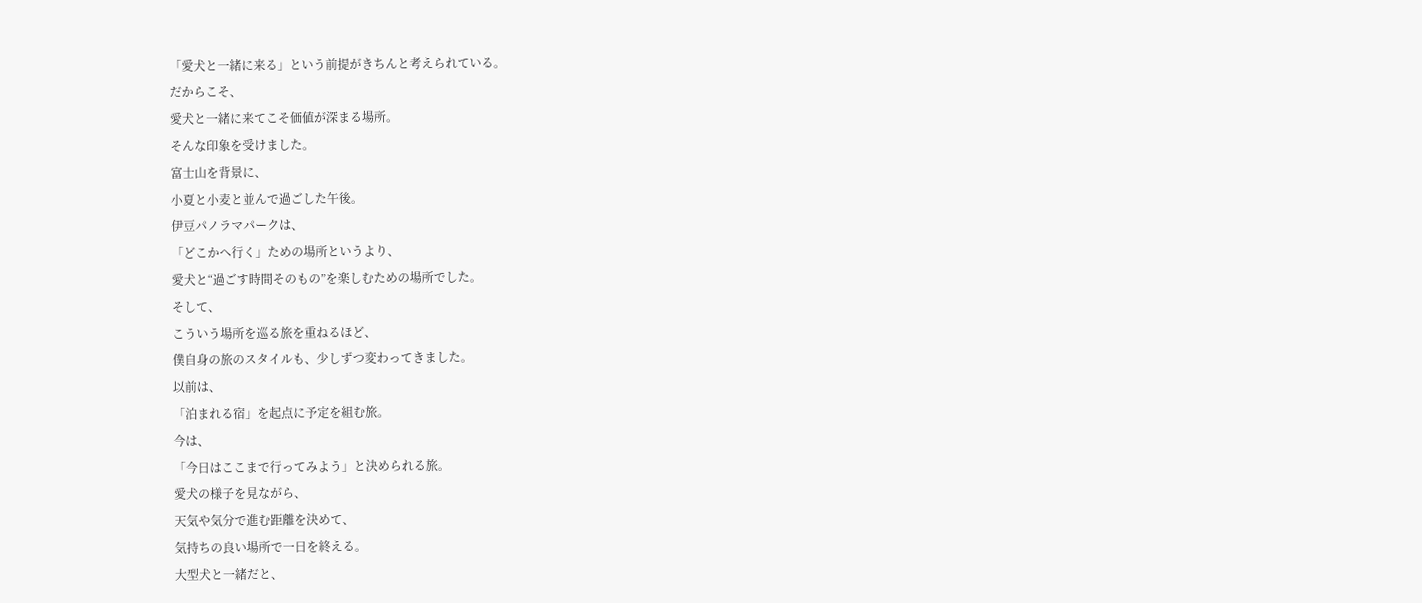「愛犬と一緒に来る」という前提がきちんと考えられている。
だからこそ、
愛犬と一緒に来てこそ価値が深まる場所。
そんな印象を受けました。
富士山を背景に、
小夏と小麦と並んで過ごした午後。
伊豆パノラマパークは、
「どこかへ行く」ための場所というより、
愛犬と“過ごす時間そのもの”を楽しむための場所でした。
そして、
こういう場所を巡る旅を重ねるほど、
僕自身の旅のスタイルも、少しずつ変わってきました。
以前は、
「泊まれる宿」を起点に予定を組む旅。
今は、
「今日はここまで行ってみよう」と決められる旅。
愛犬の様子を見ながら、
天気や気分で進む距離を決めて、
気持ちの良い場所で一日を終える。
大型犬と一緒だと、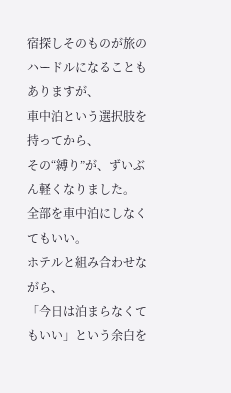宿探しそのものが旅のハードルになることもありますが、
車中泊という選択肢を持ってから、
その“縛り”が、ずいぶん軽くなりました。
全部を車中泊にしなくてもいい。
ホテルと組み合わせながら、
「今日は泊まらなくてもいい」という余白を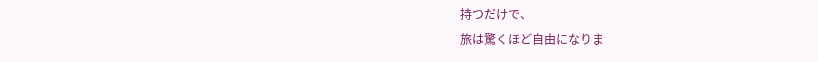持つだけで、
旅は驚くほど自由になりま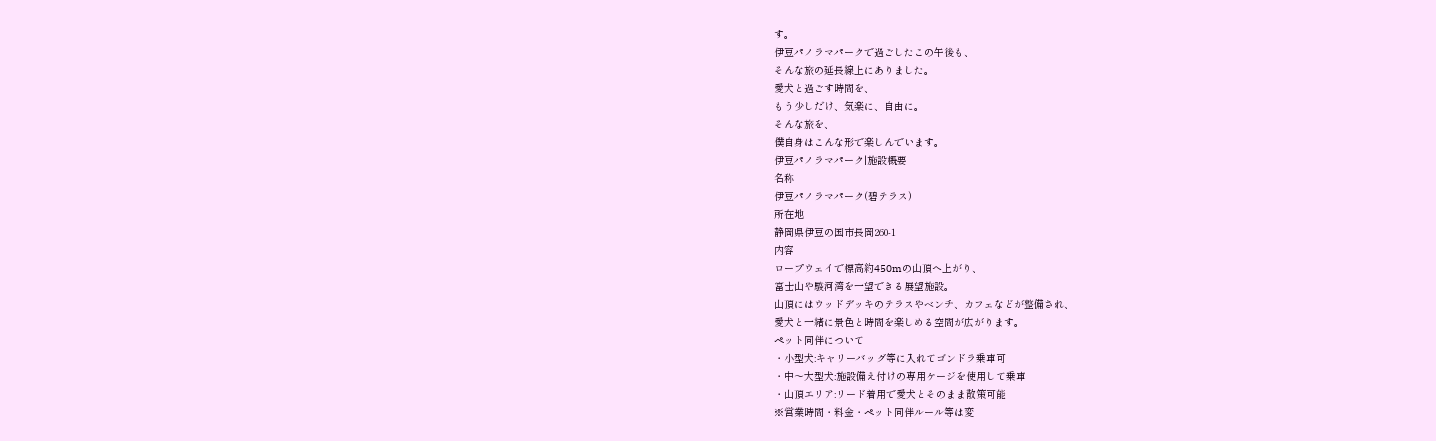す。
伊豆パノラマパークで過ごしたこの午後も、
そんな旅の延長線上にありました。
愛犬と過ごす時間を、
もう少しだけ、気楽に、自由に。
そんな旅を、
僕自身はこんな形で楽しんでいます。
伊豆パノラマパーク|施設概要
名称
伊豆パノラマパーク(碧テラス)
所在地
静岡県伊豆の国市長岡260-1
内容
ロープウェイで標高約450mの山頂へ上がり、
富士山や駿河湾を一望できる展望施設。
山頂にはウッドデッキのテラスやベンチ、カフェなどが整備され、
愛犬と一緒に景色と時間を楽しめる空間が広がります。
ペット同伴について
・小型犬:キャリーバッグ等に入れてゴンドラ乗車可
・中〜大型犬:施設備え付けの専用ケージを使用して乗車
・山頂エリア:リード着用で愛犬とそのまま散策可能
※営業時間・料金・ペット同伴ルール等は変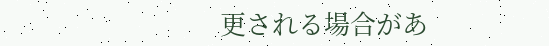更される場合があ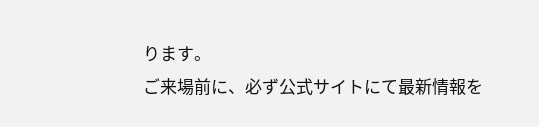ります。
ご来場前に、必ず公式サイトにて最新情報を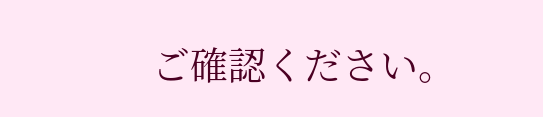ご確認ください。